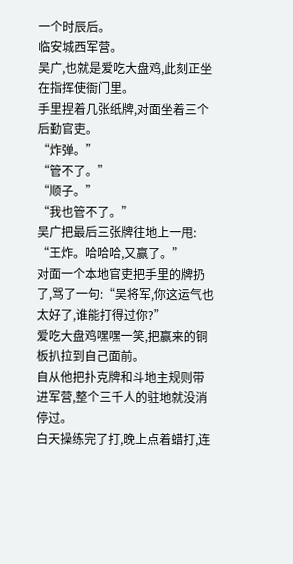一个时辰后。
临安城西军营。
吴广,也就是爱吃大盘鸡,此刻正坐在指挥使衙门里。
手里捏着几张纸牌,对面坐着三个后勤官吏。
“炸弹。”
“管不了。”
“顺子。”
“我也管不了。”
吴广把最后三张牌往地上一甩:
“王炸。哈哈哈,又赢了。”
对面一个本地官吏把手里的牌扔了,骂了一句:“吴将军,你这运气也太好了,谁能打得过你?”
爱吃大盘鸡嘿嘿一笑,把赢来的铜板扒拉到自己面前。
自从他把扑克牌和斗地主规则带进军营,整个三千人的驻地就没消停过。
白天操练完了打,晚上点着蜡打,连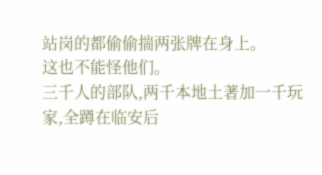站岗的都偷偷揣两张牌在身上。
这也不能怪他们。
三千人的部队,两千本地土著加一千玩家,全蹲在临安后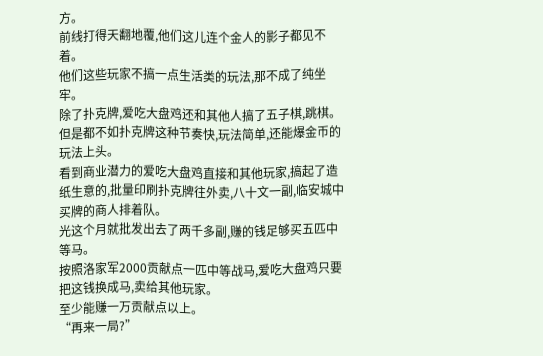方。
前线打得天翻地覆,他们这儿连个金人的影子都见不着。
他们这些玩家不搞一点生活类的玩法,那不成了纯坐牢。
除了扑克牌,爱吃大盘鸡还和其他人搞了五子棋,跳棋。
但是都不如扑克牌这种节奏快,玩法简单,还能爆金币的玩法上头。
看到商业潜力的爱吃大盘鸡直接和其他玩家,搞起了造纸生意的,批量印刷扑克牌往外卖,八十文一副,临安城中买牌的商人排着队。
光这个月就批发出去了两千多副,赚的钱足够买五匹中等马。
按照洛家军2000贡献点一匹中等战马,爱吃大盘鸡只要把这钱换成马,卖给其他玩家。
至少能赚一万贡献点以上。
“再来一局?”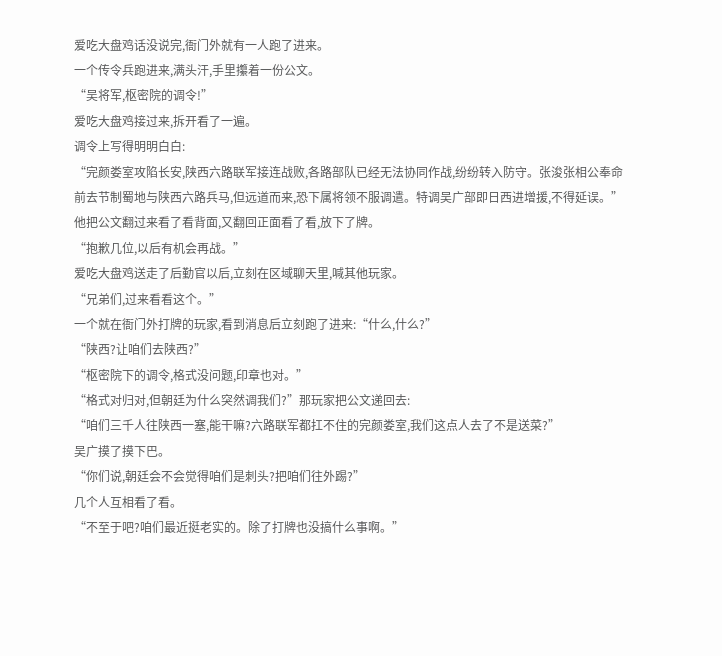爱吃大盘鸡话没说完,衙门外就有一人跑了进来。
一个传令兵跑进来,满头汗,手里攥着一份公文。
“吴将军,枢密院的调令!”
爱吃大盘鸡接过来,拆开看了一遍。
调令上写得明明白白:
“完颜娄室攻陷长安,陕西六路联军接连战败,各路部队已经无法协同作战,纷纷转入防守。张浚张相公奉命前去节制蜀地与陕西六路兵马,但远道而来,恐下属将领不服调遣。特调吴广部即日西进增援,不得延误。”
他把公文翻过来看了看背面,又翻回正面看了看,放下了牌。
“抱歉几位,以后有机会再战。”
爱吃大盘鸡送走了后勤官以后,立刻在区域聊天里,喊其他玩家。
“兄弟们,过来看看这个。”
一个就在衙门外打牌的玩家,看到消息后立刻跑了进来:“什么,什么?”
“陕西?让咱们去陕西?”
“枢密院下的调令,格式没问题,印章也对。”
“格式对归对,但朝廷为什么突然调我们?”那玩家把公文递回去:
“咱们三千人往陕西一塞,能干嘛?六路联军都扛不住的完颜娄室,我们这点人去了不是送菜?”
吴广摸了摸下巴。
“你们说,朝廷会不会觉得咱们是刺头?把咱们往外踢?”
几个人互相看了看。
“不至于吧?咱们最近挺老实的。除了打牌也没搞什么事啊。”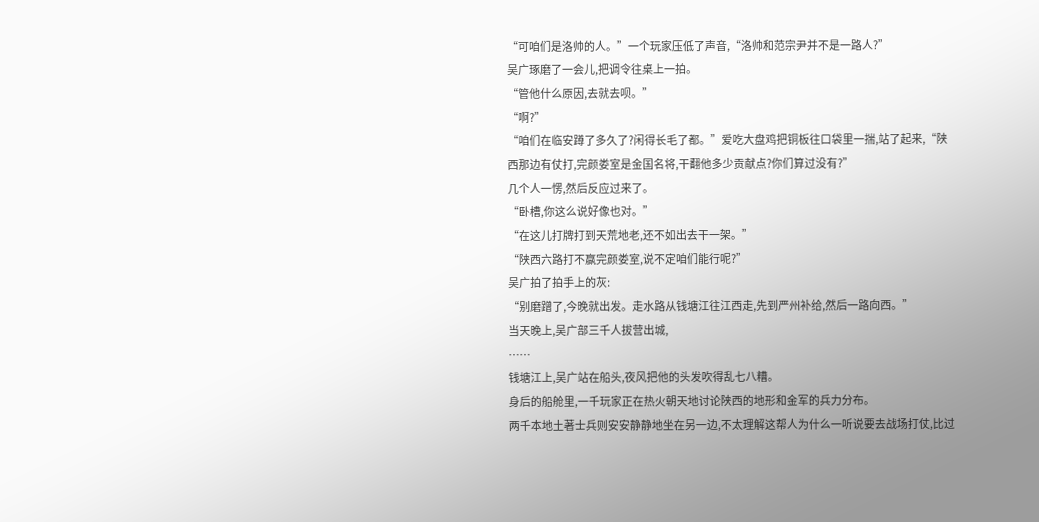“可咱们是洛帅的人。”一个玩家压低了声音,“洛帅和范宗尹并不是一路人?”
吴广琢磨了一会儿,把调令往桌上一拍。
“管他什么原因,去就去呗。”
“啊?”
“咱们在临安蹲了多久了?闲得长毛了都。”爱吃大盘鸡把铜板往口袋里一揣,站了起来,“陕西那边有仗打,完颜娄室是金国名将,干翻他多少贡献点?你们算过没有?”
几个人一愣,然后反应过来了。
“卧槽,你这么说好像也对。”
“在这儿打牌打到天荒地老,还不如出去干一架。”
“陕西六路打不赢完颜娄室,说不定咱们能行呢?”
吴广拍了拍手上的灰:
“别磨蹭了,今晚就出发。走水路从钱塘江往江西走,先到严州补给,然后一路向西。”
当天晚上,吴广部三千人拔营出城,
……
钱塘江上,吴广站在船头,夜风把他的头发吹得乱七八糟。
身后的船舱里,一千玩家正在热火朝天地讨论陕西的地形和金军的兵力分布。
两千本地土著士兵则安安静静地坐在另一边,不太理解这帮人为什么一听说要去战场打仗,比过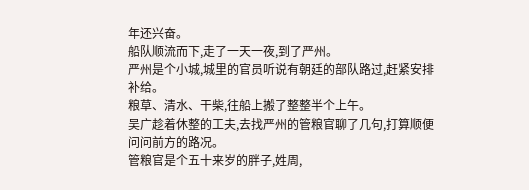年还兴奋。
船队顺流而下,走了一天一夜,到了严州。
严州是个小城,城里的官员听说有朝廷的部队路过,赶紧安排补给。
粮草、清水、干柴,往船上搬了整整半个上午。
吴广趁着休整的工夫,去找严州的管粮官聊了几句,打算顺便问问前方的路况。
管粮官是个五十来岁的胖子,姓周,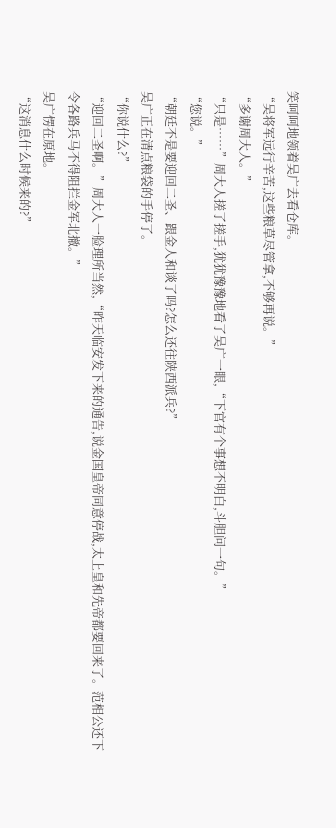笑呵呵地领着吴广去看仓库。
“吴将军远行辛苦,这些粮草尽管拿,不够再说。”
“多谢周大人。”
“只是……”周大人搓了搓手,犹犹豫豫地看了吴广一眼,“下官有个事想不明白,斗胆问一句。”
“您说。”
“朝廷不是要迎回二圣、跟金人和谈了吗?怎么还往陕西派兵?”
吴广正在清点粮袋的手停了。
“你说什么?”
“迎回二圣啊。”周大人一脸理所当然,“昨天临安发下来的通告,说金国皇帝同意停战,太上皇和先帝都要回来了。范相公还下令各路兵马不得阻拦金军北撤。”
吴广愣在原地。
“这消息什么时候来的?”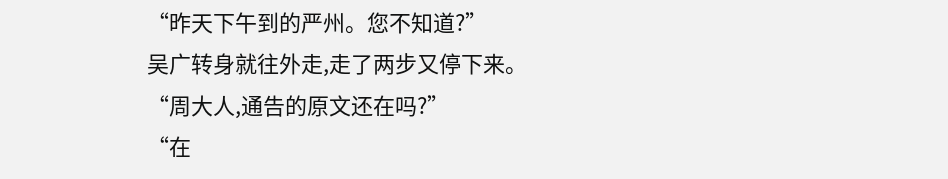“昨天下午到的严州。您不知道?”
吴广转身就往外走,走了两步又停下来。
“周大人,通告的原文还在吗?”
“在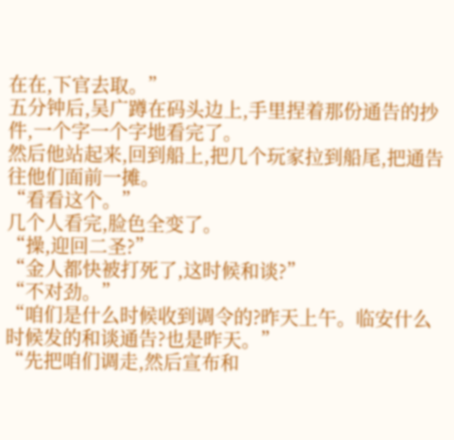在在,下官去取。”
五分钟后,吴广蹲在码头边上,手里捏着那份通告的抄件,一个字一个字地看完了。
然后他站起来,回到船上,把几个玩家拉到船尾,把通告往他们面前一摊。
“看看这个。”
几个人看完,脸色全变了。
“操,迎回二圣?”
“金人都快被打死了,这时候和谈?”
“不对劲。”
“咱们是什么时候收到调令的?昨天上午。临安什么时候发的和谈通告?也是昨天。”
“先把咱们调走,然后宣布和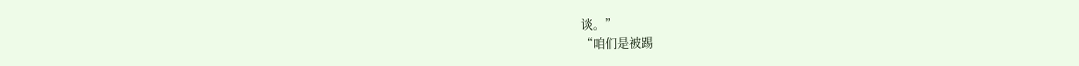谈。”
“咱们是被踢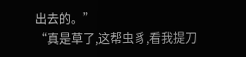出去的。”
“真是草了,这帮虫豸,看我提刀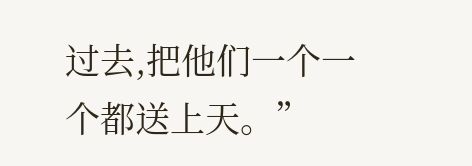过去,把他们一个一个都送上天。”